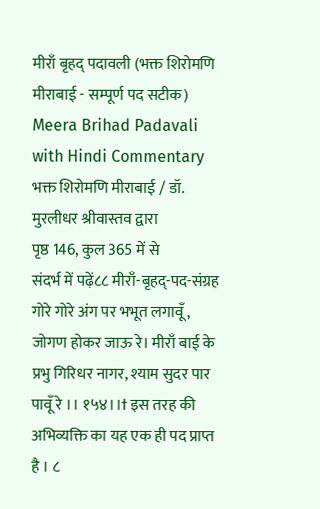मीराँ बृहद् पदावली (भक्त शिरोमणि मीराबाई - सम्पूर्ण पद सटीक)
Meera Brihad Padavali with Hindi Commentary
भक्त शिरोमणि मीराबाई / डॉ. मुरलीधर श्रीवास्तव द्वारा
पृष्ठ 146, कुल 365 में से
संदर्भ में पढ़ें८८ मीराँ-बृहद्-पद-संग्रह गोरे गोरे अंग पर भभूत लगावूँ, जोगण होकर जाऊ रे। मीराँ बाई के प्रभु गिरिधर नागर, श्याम सुदर पार पावूँ रे ।। १५४।।† इस तरह की अभिव्यक्ति का यह एक ही पद प्राप्त है । ८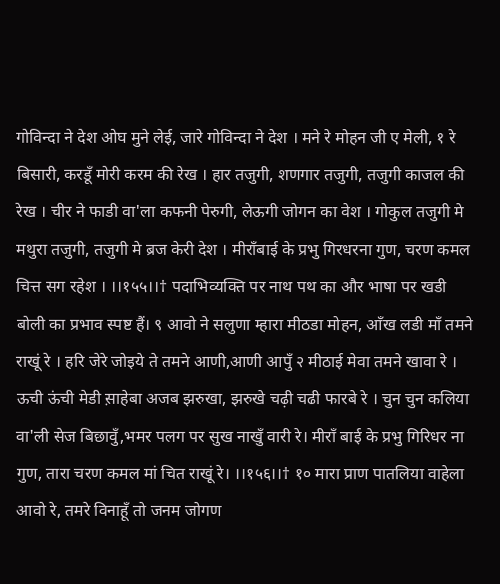गोविन्दा ने देश ओघ मुने लेई, जारे गोविन्दा ने देश । मने रे मोहन जी ए मेली, १ रे बिसारी, करडूँ मोरी करम की रेख । हार तजुगी, शणगार तजुगी, तजुगी काजल की रेख । चीर ने फाडी वा'ला कफनी पेरुगी, लेऊगी जोगन का वेश । गोकुल तजुगी मे मथुरा तजुगी, तजुगी मे ब्रज केरी देश । मीराँबाई के प्रभु गिरधरना गुण, चरण कमल चित्त सग रहेश । ।।१५५।।† पदाभिव्यक्ति पर नाथ पथ का और भाषा पर खडी बोली का प्रभाव स्पष्ट हैं। ९ आवो ने सलुणा म्हारा मीठडा मोहन, आँख लडी माँ तमने राखूं रे । हरि जेरे जोइये ते तमने आणी,आणी आपुँ २ मीठाई मेवा तमने खावा रे । ऊची ऊंची मेडी स़ाहेबा अजब झरुखा, झरुखे चढ़ी चढी फारबे रे । चुन चुन कलिया वा'ली सेज बिछावुँ,भमर पलग पर सुख नाखुँ वारी रे। मीराँ बाई के प्रभु गिरिधर ना गुण, तारा चरण कमल मां चित राखूं रे। ।।१५६।।† १० मारा प्राण पातलिया वाहेला आवो रे, तमरे विनाहूँ तो जनम जोगण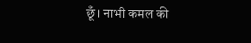छूँ। नाभी कमल की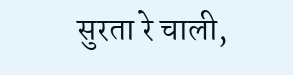सुरता रे चाली,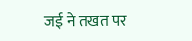जई ने तखत पर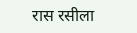रास रसीला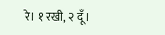रे। १ रखी, २ दूँ।